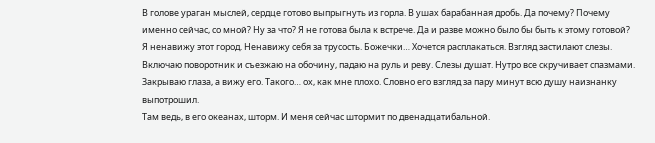В голове ураган мыслей, сердце готово выпрыгнуть из горла. В ушах барабанная дробь. Да почему? Почему именно сейчас, со мной? Ну за что? Я не готова была к встрече. Да и разве можно было бы быть к этому готовой? Я ненавижу этот город. Ненавижу себя за трусость. Божечки… Хочется расплакаться. Взгляд застилают слезы. Включаю поворотник и съезжаю на обочину, падаю на руль и реву. Слезы душат. Нутро все скручивает спазмами. Закрываю глаза, а вижу его. Такого… ох, как мне плохо. Словно его взгляд за пару минут всю душу наизнанку выпотрошил.
Там ведь, в его океанах, шторм. И меня сейчас штормит по двенадцатибальной.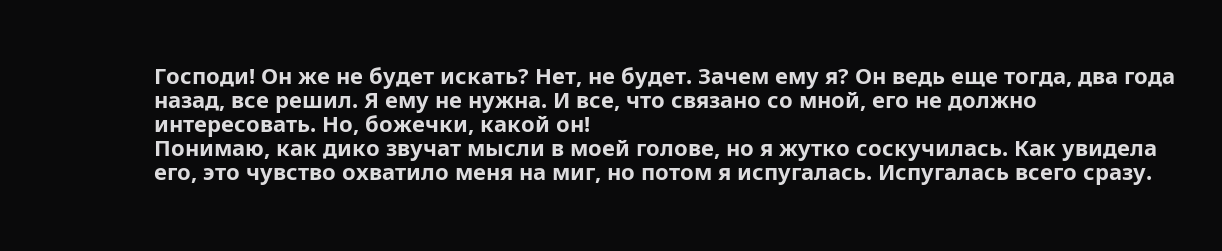Господи! Он же не будет искать? Нет, не будет. Зачем ему я? Он ведь еще тогда, два года назад, все решил. Я ему не нужна. И все, что связано со мной, его не должно интересовать. Но, божечки, какой он!
Понимаю, как дико звучат мысли в моей голове, но я жутко соскучилась. Как увидела его, это чувство охватило меня на миг, но потом я испугалась. Испугалась всего сразу.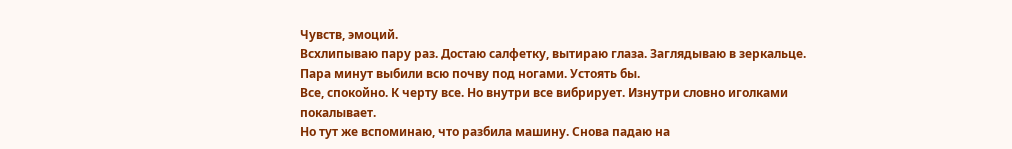Чувств, эмоций.
Всхлипываю пару раз. Достаю салфетку, вытираю глаза. Заглядываю в зеркальце. Пара минут выбили всю почву под ногами. Устоять бы.
Все, спокойно. К черту все. Но внутри все вибрирует. Изнутри словно иголками покалывает.
Но тут же вспоминаю, что разбила машину. Снова падаю на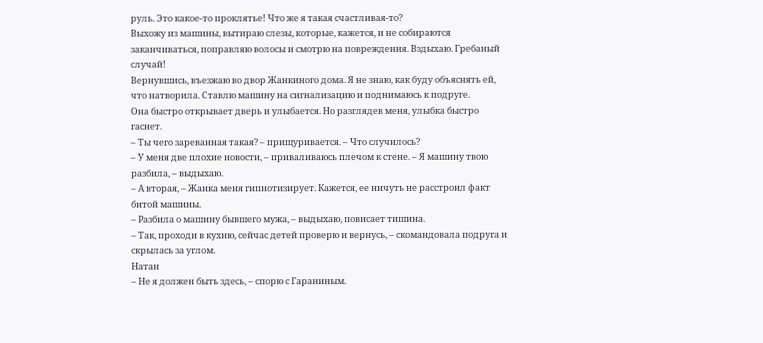руль. Это какое-то проклятье! Что же я такая счастливая-то?
Выхожу из машины, вытираю слезы, которые, кажется, и не собираются заканчиваться, поправляю волосы и смотрю на повреждения. Вздыхаю. Гребаный случай!
Вернувшись, въезжаю во двор Жанкиного дома. Я не знаю, как буду объяснять ей, что натворила. Ставлю машину на сигнализацию и поднимаюсь к подруге.
Она быстро открывает дверь и улыбается. Но разглядев меня, улыбка быстро гаснет.
– Ты чего зареванная такая? – прищуривается. – Что случилось?
– У меня две плохие новости, – приваливаюсь плечом к стене. – Я машину твою разбила, – выдыхаю.
– А вторая, – Жанка меня гипнотизирует. Кажется, ее ничуть не расстроил факт битой машины.
– Разбила о машину бывшего мужа, – выдыхаю, повисает тишина.
– Так, проходи в кухню, сейчас детей проверю и вернусь, – скомандовала подруга и скрылась за углом.
Натан
– Не я должен быть здесь, – спорю с Гараниным.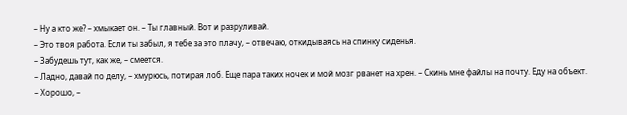– Ну а кто же? – хмыкает он. – Ты главный. Вот и разруливай.
– Это твоя работа. Если ты забыл, я тебе за это плачу, – отвечаю, откидываясь на спинку сиденья.
– Забудешь тут, как же, – смеется.
– Ладно, давай по делу, – хмурюсь, потирая лоб. Еще пара таких ночек и мой мозг рванет на хрен. – Скинь мне файлы на почту. Еду на объект.
– Хорошо, –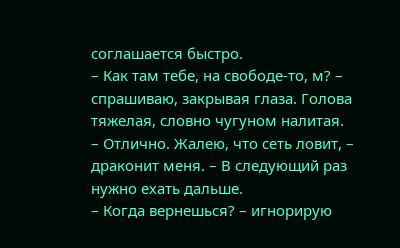соглашается быстро.
– Как там тебе, на свободе-то, м? – спрашиваю, закрывая глаза. Голова тяжелая, словно чугуном налитая.
– Отлично. Жалею, что сеть ловит, – драконит меня. – В следующий раз нужно ехать дальше.
– Когда вернешься? – игнорирую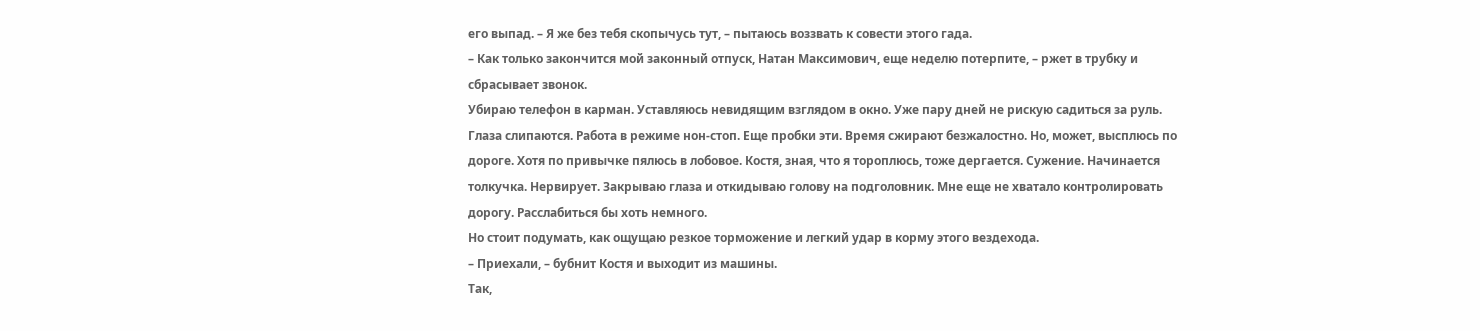его выпад. – Я же без тебя скопычусь тут, – пытаюсь воззвать к совести этого гада.
– Как только закончится мой законный отпуск, Натан Максимович, еще неделю потерпите, – ржет в трубку и сбрасывает звонок.
Убираю телефон в карман. Уставляюсь невидящим взглядом в окно. Уже пару дней не рискую садиться за руль. Глаза слипаются. Работа в режиме нон-стоп. Еще пробки эти. Время сжирают безжалостно. Но, может, высплюсь по дороге. Хотя по привычке пялюсь в лобовое. Костя, зная, что я тороплюсь, тоже дергается. Сужение. Начинается толкучка. Нервирует. Закрываю глаза и откидываю голову на подголовник. Мне еще не хватало контролировать дорогу. Расслабиться бы хоть немного.
Но стоит подумать, как ощущаю резкое торможение и легкий удар в корму этого вездехода.
– Приехали, – бубнит Костя и выходит из машины.
Так,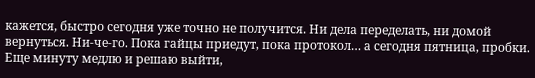кажется, быстро сегодня уже точно не получится. Ни дела переделать, ни домой вернуться. Ни-че-го. Пока гайцы приедут, пока протокол… а сегодня пятница, пробки. Еще минуту медлю и решаю выйти,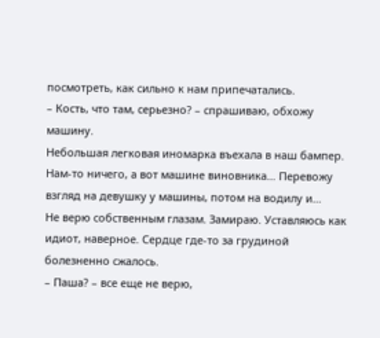посмотреть, как сильно к нам припечатались.
– Кость, что там, серьезно? – спрашиваю, обхожу машину.
Небольшая легковая иномарка въехала в наш бампер. Нам-то ничего, а вот машине виновника… Перевожу взгляд на девушку у машины, потом на водилу и…
Не верю собственным глазам. Замираю. Уставляюсь как идиот, наверное. Сердце где-то за грудиной болезненно сжалось.
– Паша? – все еще не верю,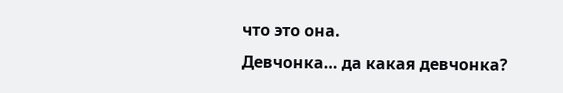что это она.
Девчонка… да какая девчонка?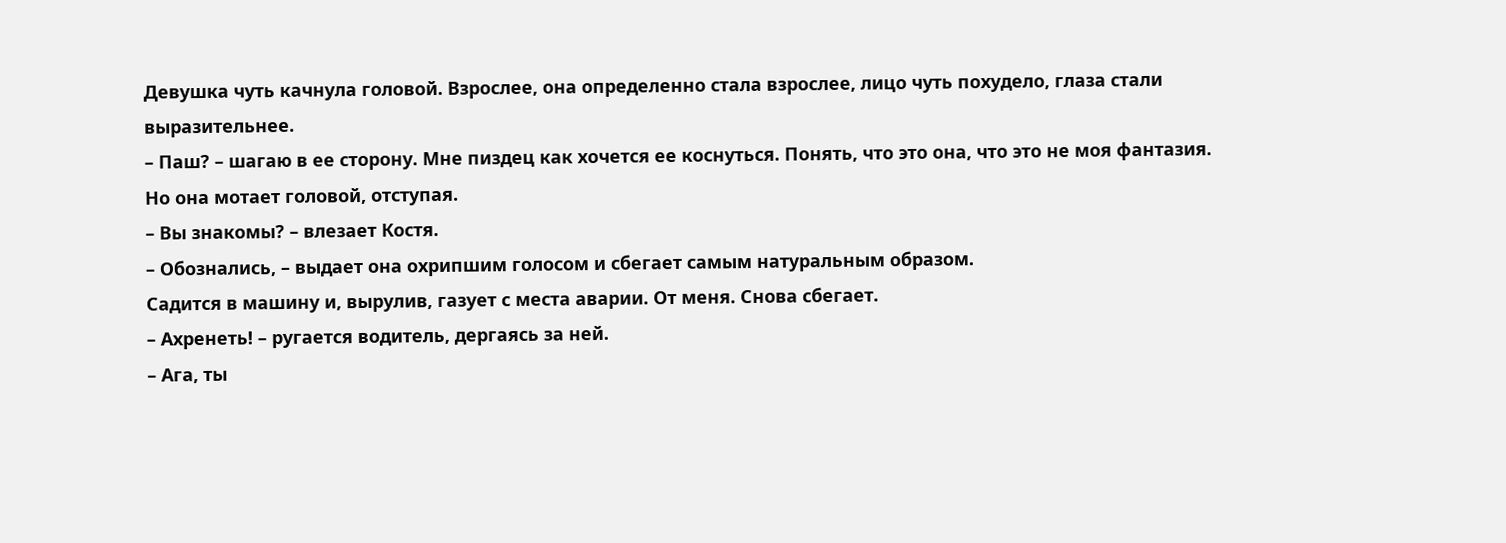Девушка чуть качнула головой. Взрослее, она определенно стала взрослее, лицо чуть похудело, глаза стали выразительнее.
– Паш? – шагаю в ее сторону. Мне пиздец как хочется ее коснуться. Понять, что это она, что это не моя фантазия.
Но она мотает головой, отступая.
– Вы знакомы? – влезает Костя.
– Обознались, – выдает она охрипшим голосом и сбегает самым натуральным образом.
Садится в машину и, вырулив, газует с места аварии. От меня. Снова сбегает.
– Ахренеть! – ругается водитель, дергаясь за ней.
– Ага, ты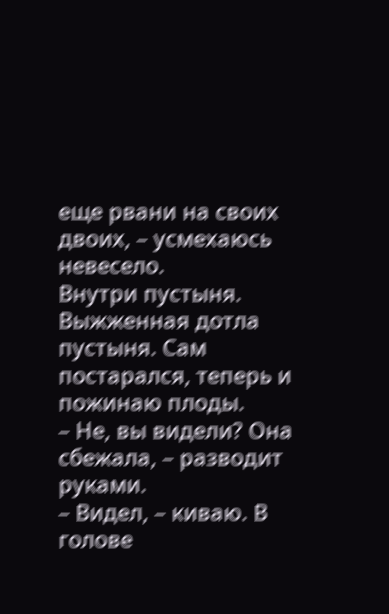еще рвани на своих двоих, – усмехаюсь невесело.
Внутри пустыня. Выжженная дотла пустыня. Сам постарался, теперь и пожинаю плоды.
– Не, вы видели? Она сбежала, – разводит руками.
– Видел, – киваю. В голове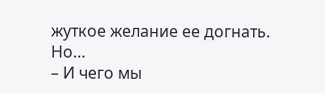жуткое желание ее догнать. Но…
– И чего мы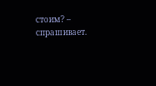стоим? – спрашивает.